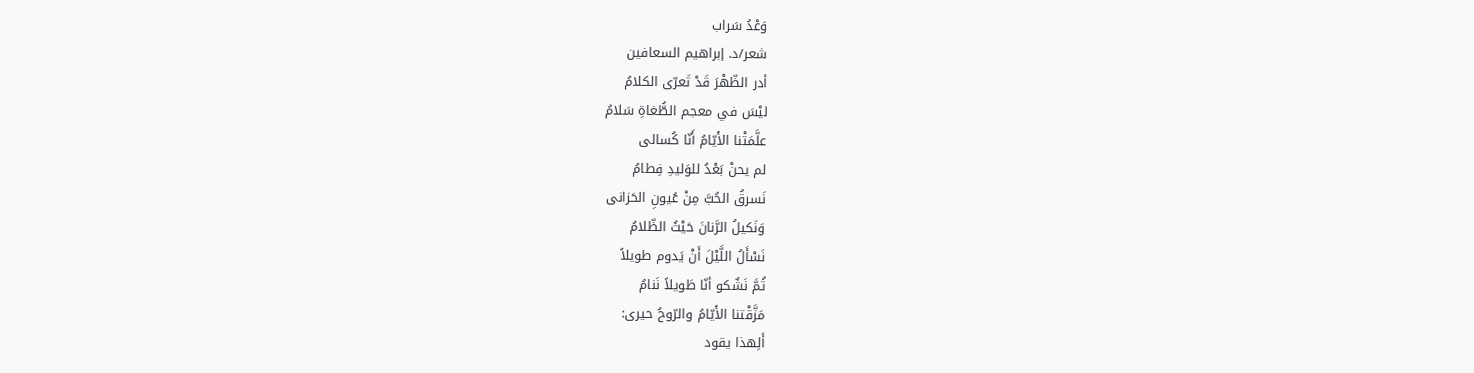وَعْدُ سَراب
شعر/د. إبراهيم السعافين
أدر الظّهْرَ قَدْ تَعرّى الكلامُ
ليْسَ في معجم الطُّغاةِ سَلامُ
علَّمَتْنا الأَيّامُ أَنّا كُسالى
لم يحنْ بَعْدُ للوَليدِ فِطامُ
نَسرقُ الحُبَّ مِنْ عُيونِ الحَزانى
وَنَكيلُ الرَّنانَ حَيْثُ الظّلامُ
نَسْأَلُ اللَّيْلَ أَنْ يَدوم طويلاً
ثُمَّ نَشٌكو أنّا طَويلاً نَنامُ
مَزَّقْتنا الأَيّامُ والرّوحُ حيرى:
أَلِهذا يقود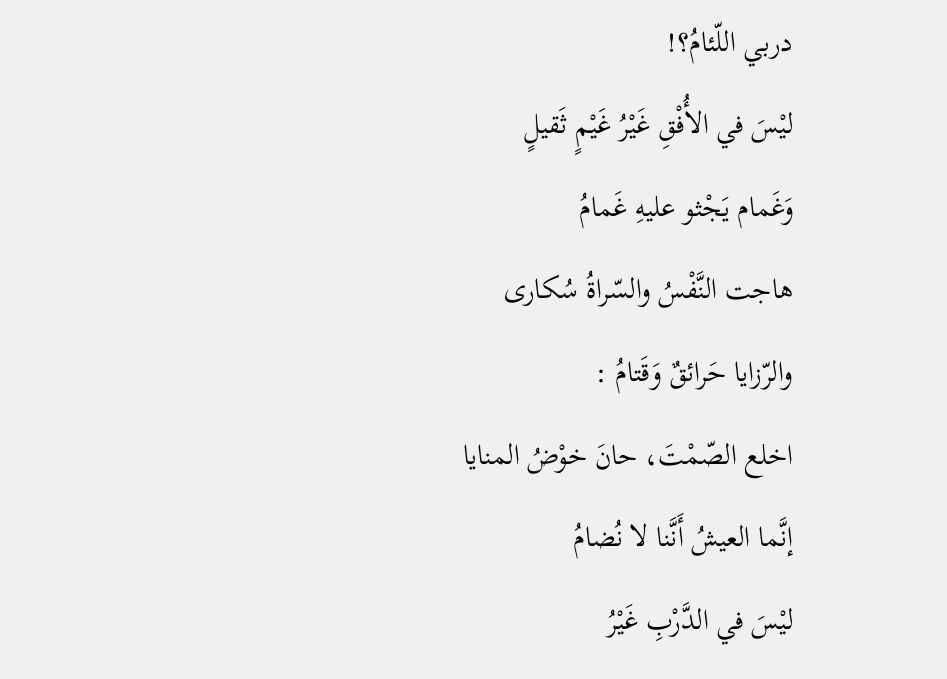دربي اللّئامُ؟!
ليْسَ في الأُفْقِ غَيْرُ غَيْمٍ ثَقيلٍ
وَغَمام يَجْثو عليهِ غَمامُ
هاجت النَّفْسُ والسّراةُ سُكارى
والرّزايا حَرائقٌ وَقَتامُ :
اخلع الصّمْتَ، حانَ خوْضُ المنايا
إنَّما العيشُ أَنَّنا لا نُضامُ
ليْسَ في الدَّرْبِ غَيْرُ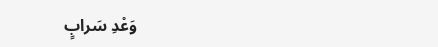وَعْدِ سَرابٍ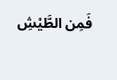فَمِن الطَّيْشِ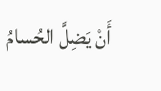أَنْ يَضِلَّ الحُسامُ